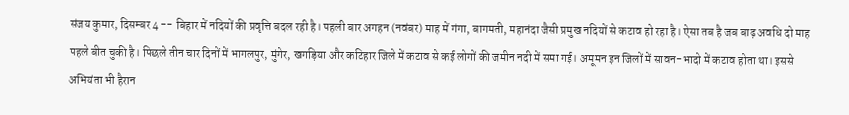संजय कुमार, दिसम्बर 4 -- बिहार में नदियों की प्रवृत्ति बदल रही है। पहली बार अगहन (नवंबर) माह में गंगा, बागमती, महानंदा जैसी प्रमुख नदियों से कटाव हो रहा है। ऐसा तब है जब बाढ़ अवधि दो माह पहले बीत चुकी है। पिछले तीन चार दिनों में भागलपुर, मुंगेर, खगड़िया और कटिहार जिले में कटाव से कई लोगों की जमीन नदी में समा गई। अमूमन इन जिलों में सावन-भादो में कटाव होता था। इससे अभियंता भी हैरान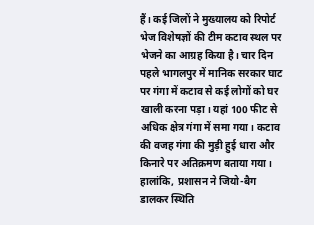हैं। कई जिलों ने मुख्यालय को रिपोर्ट भेज विशेषज्ञों की टीम कटाव स्थल पर भेजने का आग्रह किया है। चार दिन पहले भागलपुर में मानिक सरकार घाट पर गंगा में कटाव से कई लोगों को घर खाली करना पड़ा। यहां 100 फीट से अधिक क्षेत्र गंगा में समा गया। कटाव की वजह गंगा की मुड़ी हुई धारा और किनारे पर अतिक्रमण बताया गया। हालांकि, प्रशासन ने जियो-बैग डालकर स्थिति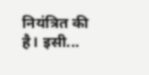नियंत्रित की है। इसी...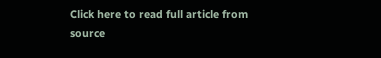Click here to read full article from source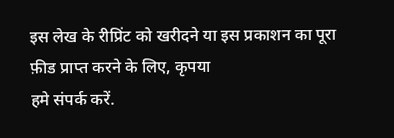इस लेख के रीप्रिंट को खरीदने या इस प्रकाशन का पूरा फ़ीड प्राप्त करने के लिए, कृपया
हमे संपर्क करें.